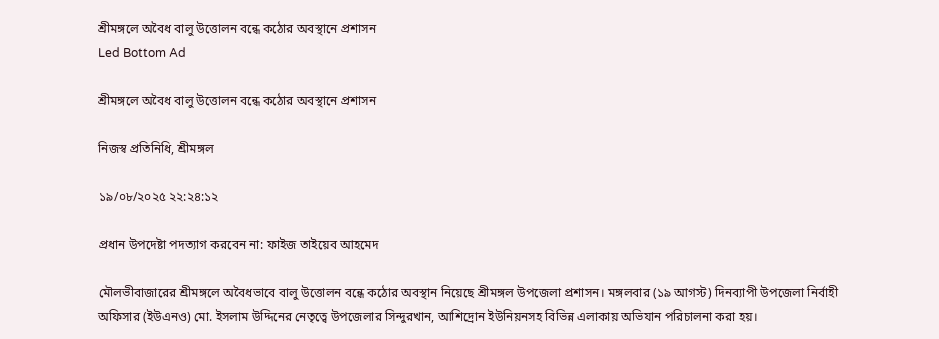শ্রীমঙ্গলে অবৈধ বালু উত্তোলন বন্ধে কঠোর অবস্থানে প্রশাসন
Led Bottom Ad

শ্রীমঙ্গলে অবৈধ বালু উত্তোলন বন্ধে কঠোর অবস্থানে প্রশাসন

নিজস্ব প্রতিনিধি, শ্রীমঙ্গল

১৯/০৮/২০২৫ ২২:২৪:১২

প্রধান উপদেষ্টা পদত্যাগ করবেন না: ফাইজ তাইয়েব আহমেদ

মৌলভীবাজারের শ্রীমঙ্গলে অবৈধভাবে বালু উত্তোলন বন্ধে কঠোর অবস্থান নিয়েছে শ্রীমঙ্গল উপজেলা প্রশাসন। মঙ্গলবার (১৯ আগস্ট) দিনব্যাপী উপজেলা নির্বাহী অফিসার (ইউএনও) মো. ইসলাম উদ্দিনের নেতৃত্বে উপজেলার সিন্দুরখান, আশিদ্রোন ইউনিয়নসহ বিভিন্ন এলাকায় অভিযান পরিচালনা করা হয়।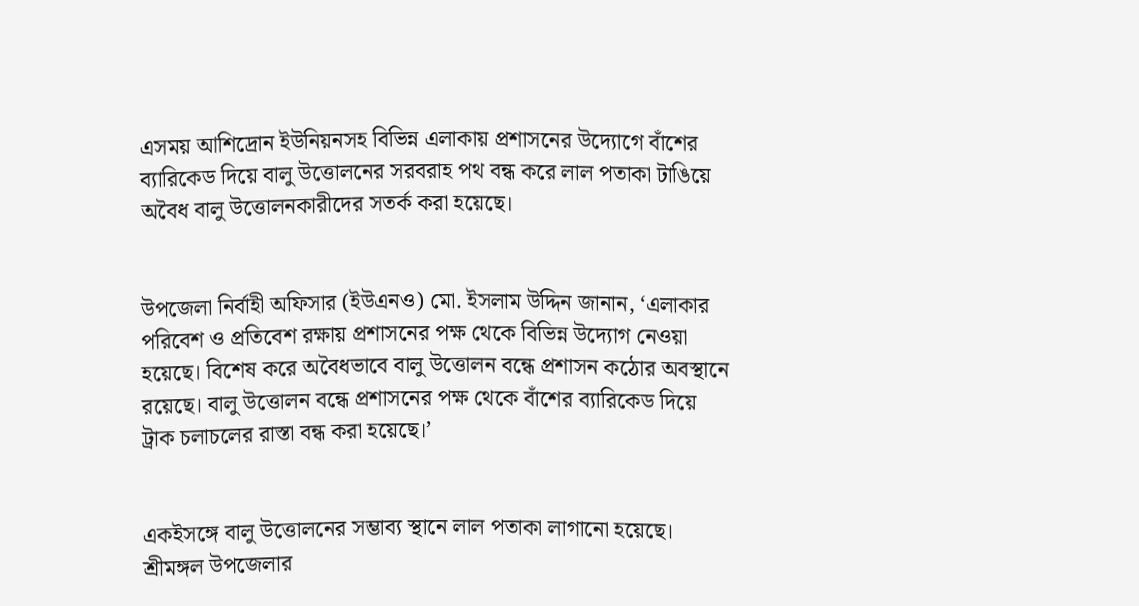এসময় আশিদ্রোন ইউনিয়নসহ বিভিন্ন এলাকায় প্রশাসনের উদ্যোগে বাঁশের ব্যারিকেড দিয়ে বালু উত্তোলনের সরবরাহ পথ বন্ধ করে লাল পতাকা টাঙিয়ে অবৈধ বালু উত্তোলনকারীদের সতর্ক করা হয়েছে।


উপজেলা নির্বাহী অফিসার (ইউএনও) মো. ইসলাম উদ্দিন জানান, ‘এলাকার পরিবেশ ও প্রতিবেশ রক্ষায় প্রশাসনের পক্ষ থেকে বিভিন্ন উদ্যোগ নেওয়া হয়েছে। বিশেষ করে অবৈধভাবে বালু উত্তোলন বন্ধে প্রশাসন কঠোর অবস্থানে রয়েছে। বালু উত্তোলন বন্ধে প্রশাসনের পক্ষ থেকে বাঁশের ব্যারিকেড দিয়ে ট্রাক চলাচলের রাস্তা বন্ধ করা হয়েছে।’


একইসঙ্গে বালু উত্তোলনের সম্ভাব্য স্থানে লাল পতাকা লাগানো হয়েছে। শ্রীমঙ্গল উপজেলার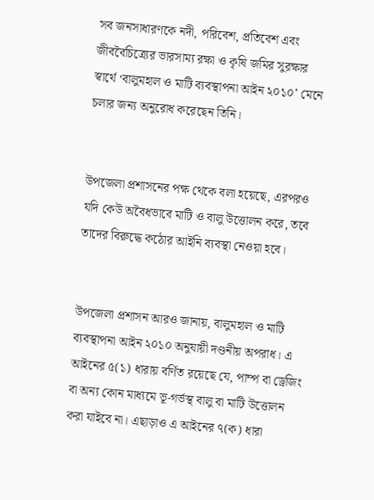সব জনসাধারণকে নদী, পরিবেশ, প্রতিবেশ এবং জীববৈচিত্র্যের ভারসাম্য রক্ষা ও কৃষি জমির সুরক্ষার স্বার্থে ‘বালুমহাল ও মাটি ব্যবস্থাপনা আইন ২০১০’ মেনে চলার জন্য অনুরোধ করেছেন তিনি।


উপজেলা প্রশাসনের পক্ষ থেকে বলা হয়েছে, এরপরও যদি কেউ অবৈধভাবে মাটি ও বালু উত্তোলন করে, তবে তাদের বিরুদ্ধে কঠোর আইনি ব্যবস্থা নেওয়া হবে।


উপজেলা প্রশাসন আরও জানায়, বালুমহাল ও মাটি ব্যবস্থাপনা আইন ২০১০ অনুযায়ী দণ্ডনীয় অপরাধ। এ আইনের ৫(১) ধারায় বর্ণিত রয়েছে যে, পাম্প বা ড্রেজিং বা অন্য কোন মাধ্যমে ভূ-গর্ভস্থ বালু বা মাটি উত্তোলন করা যাইবে না। এছাড়াও এ আইনের ৭(ক) ধারা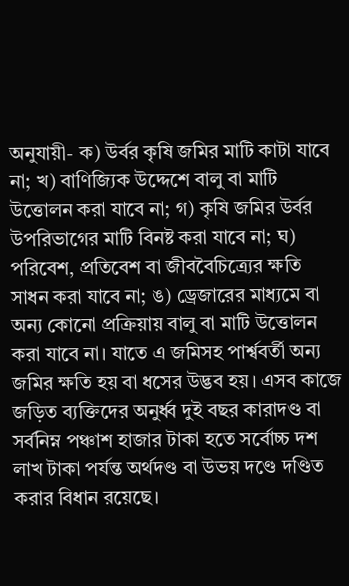অনুযায়ী- ক) উর্বর কৃষি জমির মাটি কাটা যাবে না; খ) বাণিজ্যিক উদ্দেশে বালু বা মাটি উত্তোলন করা যাবে না; গ) কৃষি জমির উর্বর উপরিভাগের মাটি বিনষ্ট করা যাবে না; ঘ) পরিবেশ, প্রতিবেশ বা জীববৈচিত্র্যের ক্ষতি সাধন করা যাবে না; ঙ) ড্রেজারের মাধ্যমে বা অন্য কোনো প্রক্রিয়ায় বালু বা মাটি উত্তোলন করা যাবে না। যাতে এ জমিসহ পার্শ্ববর্তী অন্য জমির ক্ষতি হয় বা ধসের উদ্ভব হয়। এসব কাজে জড়িত ব্যক্তিদের অনুর্ধ্ব দুই বছর কারাদণ্ড বা সর্বনিম্ন পঞ্চাশ হাজার টাকা হতে সর্বোচ্চ দশ লাখ টাকা পর্যন্ত অর্থদণ্ড বা উভয় দণ্ডে দণ্ডিত করার বিধান রয়েছে।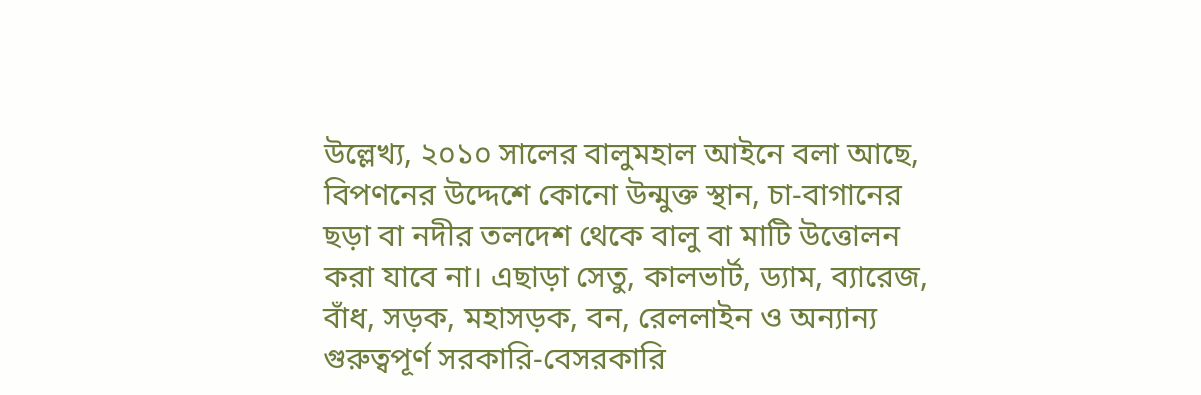উল্লেখ্য, ২০১০ সালের বালুমহাল আইনে বলা আছে, বিপণনের উদ্দেশে কোনো উন্মুক্ত স্থান, চা-বাগানের ছড়া বা নদীর তলদেশ থেকে বালু বা মাটি উত্তোলন করা যাবে না। এছাড়া সেতু, কালভার্ট, ড্যাম, ব্যারেজ, বাঁধ, সড়ক, মহাসড়ক, বন, রেললাইন ও অন্যান্য গুরুত্বপূর্ণ সরকারি-বেসরকারি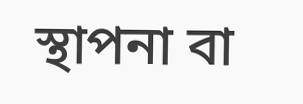স্থাপনা বা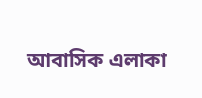আবাসিক এলাকা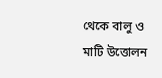থেকে বালু ও মাটি উত্তোলন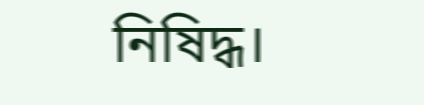নিষিদ্ধ।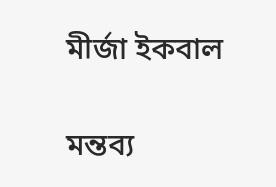মীর্জা ইকবাল

মন্তব্য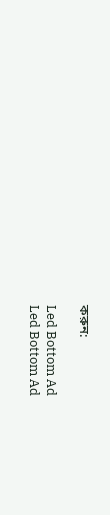করুন:

Led Bottom Ad
Led Bottom Ad